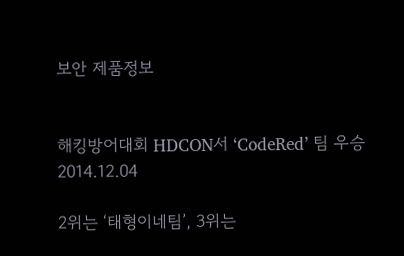보안 제품정보


해킹방어대회 HDCON서 ‘CodeRed’ 팀 우승 2014.12.04

2위는 ‘태형이네팀’, 3위는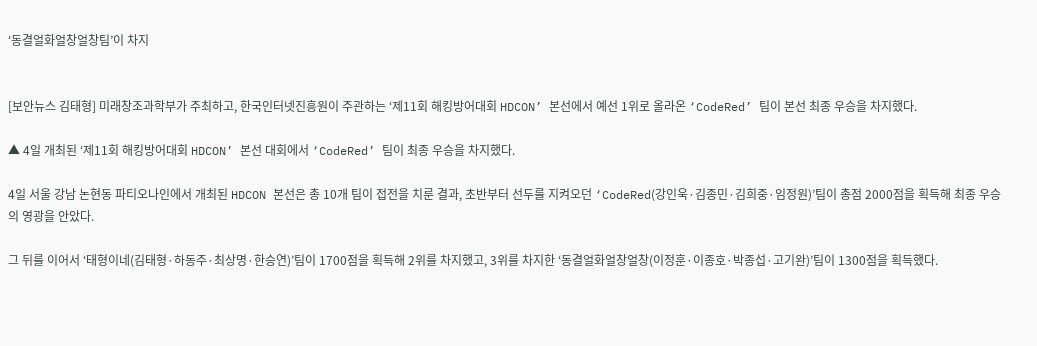‘동결얼화얼창얼창팀’이 차지


[보안뉴스 김태형] 미래창조과학부가 주최하고, 한국인터넷진흥원이 주관하는 ‘제11회 해킹방어대회 HDCON’ 본선에서 예선 1위로 올라온 ‘CodeRed’ 팀이 본선 최종 우승을 차지했다.

▲ 4일 개최된 ‘제11회 해킹방어대회 HDCON’ 본선 대회에서 ‘CodeRed’ 팀이 최종 우승을 차지했다.

4일 서울 강남 논현동 파티오나인에서 개최된 HDCON 본선은 총 10개 팀이 접전을 치룬 결과, 초반부터 선두를 지켜오던 ‘CodeRed(강인욱·김종민·김희중·임정원)’팀이 총점 2000점을 획득해 최종 우승의 영광을 안았다.

그 뒤를 이어서 ‘태형이네(김태형·하동주·최상명·한승연)’팀이 1700점을 획득해 2위를 차지했고, 3위를 차지한 ‘동결얼화얼창얼창(이정훈·이종호·박종섭·고기완)’팀이 1300점을 획득했다.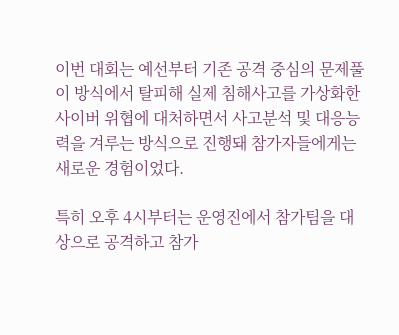이번 대회는 예선부터 기존 공격 중심의 문제풀이 방식에서 탈피해 실제 침해사고를 가상화한 사이버 위협에 대처하면서 사고분석 및 대응능력을 겨루는 방식으로 진행돼 참가자들에게는 새로운 경험이었다.

특히 오후 4시부터는 운영진에서 참가팀을 대상으로 공격하고 참가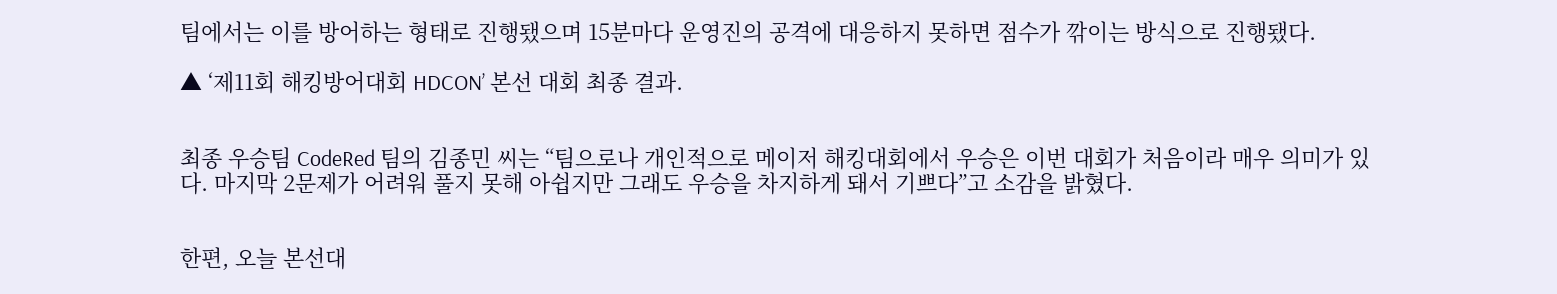팀에서는 이를 방어하는 형태로 진행됐으며 15분마다 운영진의 공격에 대응하지 못하면 점수가 깎이는 방식으로 진행됐다.

▲ ‘제11회 해킹방어대회 HDCON’ 본선 대회 최종 결과.


최종 우승팀 CodeRed 팀의 김종민 씨는 “팀으로나 개인적으로 메이저 해킹대회에서 우승은 이번 대회가 처음이라 매우 의미가 있다. 마지막 2문제가 어려워 풀지 못해 아쉽지만 그래도 우승을 차지하게 돼서 기쁘다”고 소감을 밝혔다.


한편, 오늘 본선대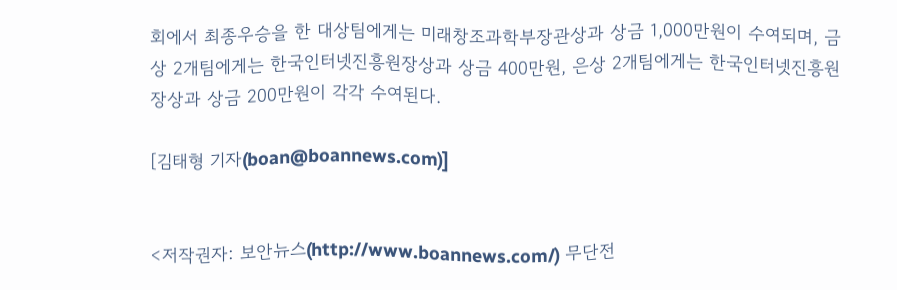회에서 최종우승을 한 대상팀에게는 미래창조과학부장관상과 상금 1,000만원이 수여되며, 금상 2개팀에게는 한국인터넷진흥원장상과 상금 400만원, 은상 2개팀에게는 한국인터넷진흥원장상과 상금 200만원이 각각 수여된다.

[김태형 기자(boan@boannews.com)]


<저작권자: 보안뉴스(http://www.boannews.com/) 무단전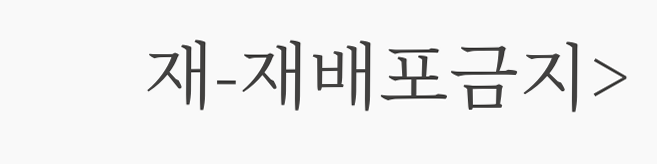재-재배포금지>